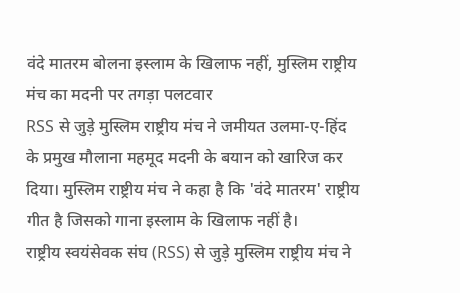वंदे मातरम बोलना इस्लाम के खिलाफ नहीं, मुस्लिम राष्ट्रीय मंच का मदनी पर तगड़ा पलटवार
RSS से जुड़े मुस्लिम राष्ट्रीय मंच ने जमीयत उलमा-ए-हिंद के प्रमुख मौलाना महमूद मदनी के बयान को खारिज कर दिया। मुस्लिम राष्ट्रीय मंच ने कहा है कि 'वंदे मातरम' राष्ट्रीय गीत है जिसको गाना इस्लाम के खिलाफ नहीं है।
राष्ट्रीय स्वयंसेवक संघ (RSS) से जुड़े मुस्लिम राष्ट्रीय मंच ने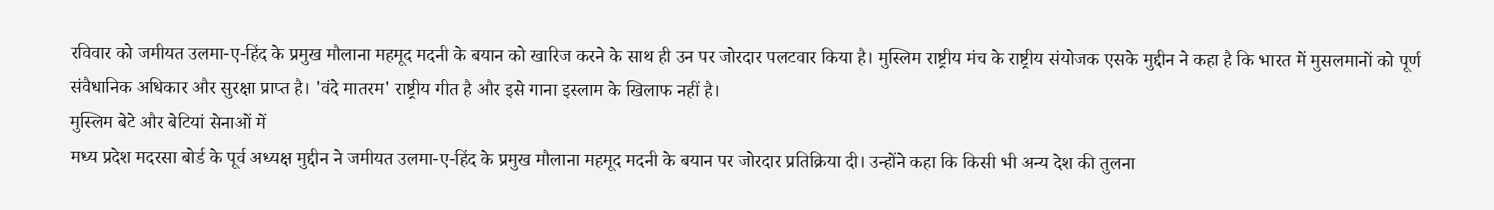रविवार को जमीयत उलमा-ए-हिंद के प्रमुख मौलाना महमूद मदनी के बयान को खारिज करने के साथ ही उन पर जोरदार पलटवार किया है। मुस्लिम राष्ट्रीय मंच के राष्ट्रीय संयोजक एसके मुद्दीन ने कहा है कि भारत में मुसलमानों को पूर्ण संवैधानिक अधिकार और सुरक्षा प्राप्त है। 'वंदे मातरम' राष्ट्रीय गीत है और इसे गाना इस्लाम के खिलाफ नहीं है।
मुस्लिम बेटे और बेटियां सेनाओं में
मध्य प्रदेश मदरसा बोर्ड के पूर्व अध्यक्ष मुद्दीन ने जमीयत उलमा-ए-हिंद के प्रमुख मौलाना महमूद मदनी के बयान पर जोरदार प्रतिक्रिया दी। उन्होंने कहा कि किसी भी अन्य देश की तुलना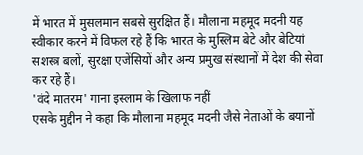में भारत में मुसलमान सबसे सुरक्षित हैं। मौलाना महमूद मदनी यह स्वीकार करने में विफल रहे हैं कि भारत के मुस्लिम बेटे और बेटियां सशस्त्र बलों, सुरक्षा एजेंसियों और अन्य प्रमुख संस्थानों में देश की सेवा कर रहे हैं।
'वंदे मातरम' गाना इस्लाम के खिलाफ नहीं
एसके मुद्दीन ने कहा कि मौलाना महमूद मदनी जैसे नेताओं के बयानों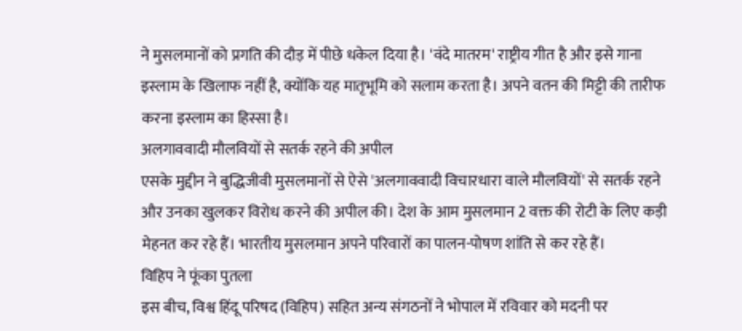ने मुसलमानों को प्रगति की दौड़ में पीछे धकेल दिया है। 'वंदे मातरम' राष्ट्रीय गीत है और इसे गाना इस्लाम के खिलाफ नहीं है, क्योंकि यह मातृभूमि को सलाम करता है। अपने वतन की मिट्टी की तारीफ करना इस्लाम का हिस्सा है।
अलगाववादी मौलवियों से सतर्क रहने की अपील
एसके मुद्दीन ने बुद्धिजीवी मुसलमानों से ऐसे 'अलगाववादी विचारधारा वाले मौलवियों' से सतर्क रहने और उनका खुलकर विरोध करने की अपील की। देश के आम मुसलमान 2 वक्त की रोटी के लिए कड़ी मेहनत कर रहे हैं। भारतीय मुसलमान अपने परिवारों का पालन-पोषण शांति से कर रहे हैं।
विहिप ने फूंका पुतला
इस बीच, विश्व हिंदू परिषद (विहिप) सहित अन्य संगठनों ने भोपाल में रविवार को मदनी पर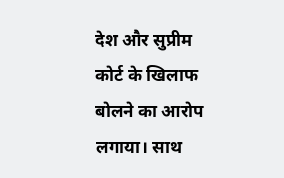देश और सुप्रीम कोर्ट के खिलाफ बोलने का आरोप लगाया। साथ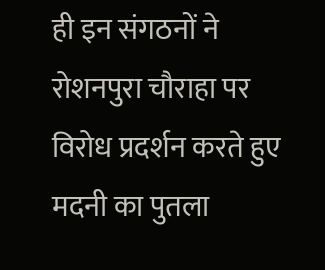ही इन संगठनों ने रोशनपुरा चौराहा पर विरोध प्रदर्शन करते हुए मदनी का पुतला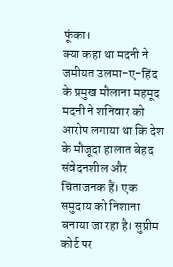फूंका।
क्या कहा था मदनी ने
जमीयत उलमा-ए-हिंद के प्रमुख मौलाना महमूद मदनी ने शनिवार को आरोप लगाया था कि देश के मौजूदा हालात बेहद संवेदनशील और चिंताजनक हैं। एक समुदाय को निशाना बनाया जा रहा है। सुप्रीम कोर्ट पर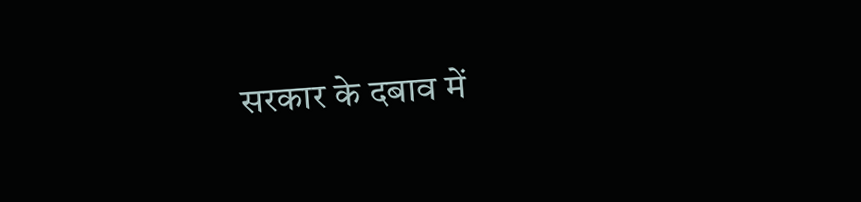सरकार के दबाव में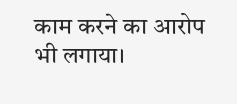काम करने का आरोप भी लगाया।